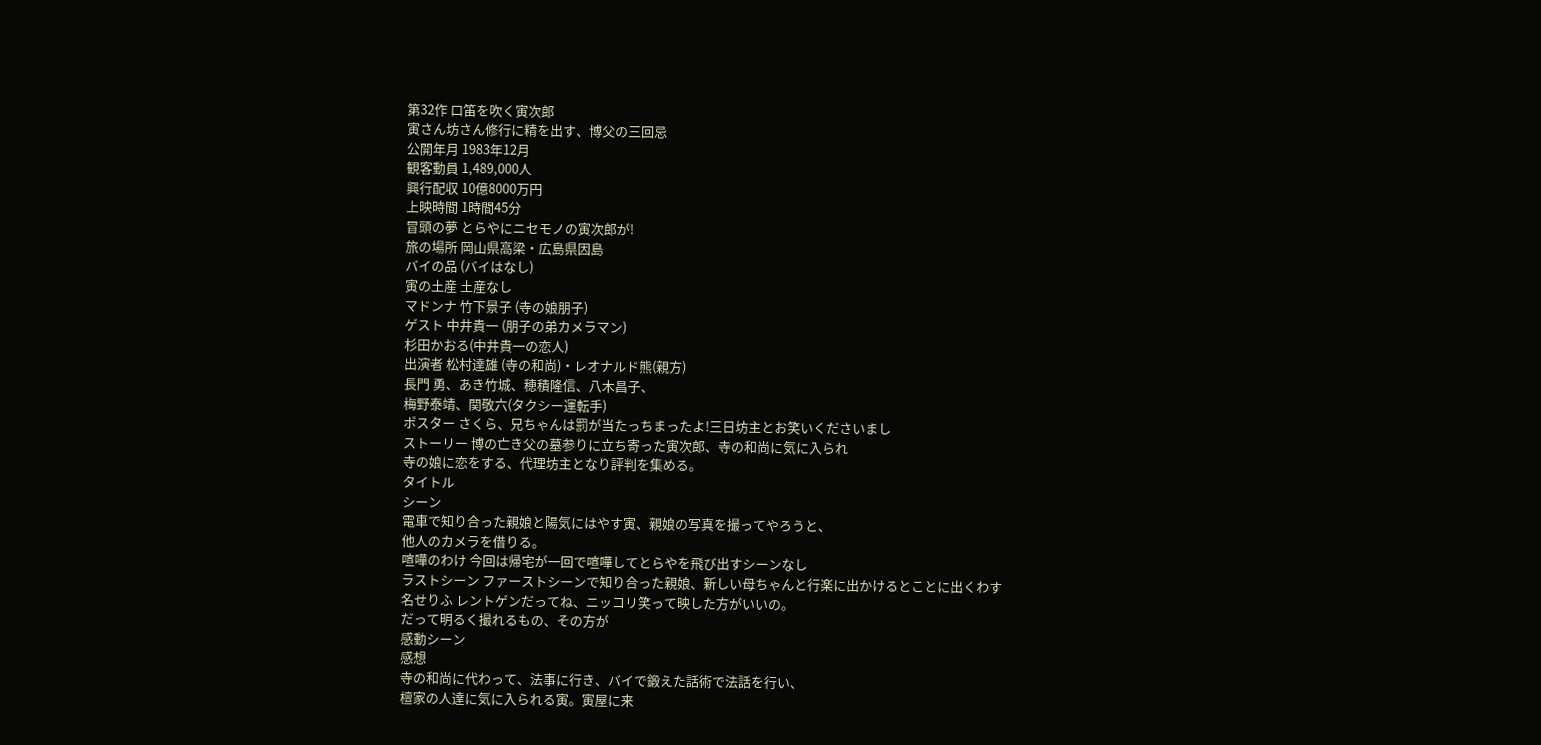第32作 口笛を吹く寅次郎
寅さん坊さん修行に精を出す、博父の三回忌
公開年月 1983年12月
観客動員 1,489,000人
興行配収 10億8000万円
上映時間 1時間45分
冒頭の夢 とらやにニセモノの寅次郎が!
旅の場所 岡山県高梁・広島県因島
バイの品 (バイはなし)
寅の土産 土産なし
マドンナ 竹下景子 (寺の娘朋子)
ゲスト 中井貴一 (朋子の弟カメラマン)
杉田かおる(中井貴一の恋人)
出演者 松村達雄 (寺の和尚)・レオナルド熊(親方)
長門 勇、あき竹城、穂積隆信、八木昌子、
梅野泰靖、関敬六(タクシー運転手)
ポスター さくら、兄ちゃんは罰が当たっちまったよ!三日坊主とお笑いくださいまし
ストーリー 博の亡き父の墓参りに立ち寄った寅次郎、寺の和尚に気に入られ
寺の娘に恋をする、代理坊主となり評判を集める。
タイトル
シーン
電車で知り合った親娘と陽気にはやす寅、親娘の写真を撮ってやろうと、
他人のカメラを借りる。
喧嘩のわけ 今回は帰宅が一回で喧嘩してとらやを飛び出すシーンなし
ラストシーン ファーストシーンで知り合った親娘、新しい母ちゃんと行楽に出かけるとことに出くわす
名せりふ レントゲンだってね、ニッコリ笑って映した方がいいの。
だって明るく撮れるもの、その方が
感動シーン
感想
寺の和尚に代わって、法事に行き、バイで鍛えた話術で法話を行い、
檀家の人達に気に入られる寅。寅屋に来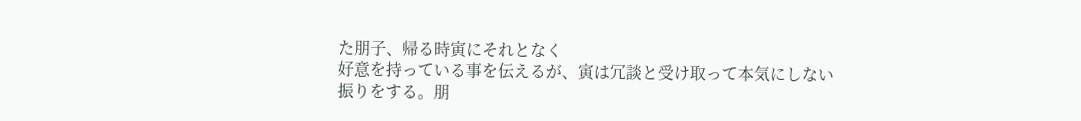た朋子、帰る時寅にそれとなく
好意を持っている事を伝えるが、寅は冗談と受け取って本気にしない
振りをする。朋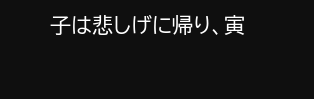子は悲しげに帰り、寅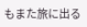もまた旅に出る